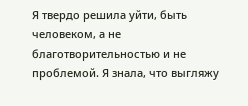Я твердо решила уйти, быть человеком, а не благотворительностью и не проблемой. Я знала, что выгляжу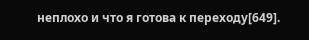неплохо и что я готова к переходу[649].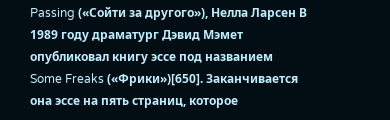Passing («Сойти за другого»), Нелла Ларсен В 1989 году драматург Дэвид Мэмет опубликовал книгу эссе под названием Some Freaks («Фрики»)[650]. Заканчивается она эссе на пять страниц, которое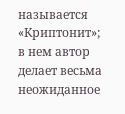называется «Криптонит»; в нем автор делает весьма неожиданное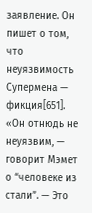заявление. Он пишет о том, что неуязвимость Супермена — фикция[651]. «Он отнюдь не неуязвим, — говорит Мэмет о “человеке из стали”. — Это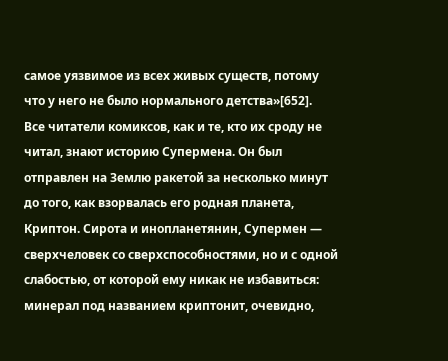самое уязвимое из всех живых существ, потому что у него не было нормального детства»[652].
Все читатели комиксов, как и те, кто их сроду не читал, знают историю Супермена. Он был отправлен на Землю ракетой за несколько минут до того, как взорвалась его родная планета, Криптон. Сирота и инопланетянин, Супермен — сверхчеловек со сверхспособностями, но и с одной слабостью, от которой ему никак не избавиться: минерал под названием криптонит, очевидно,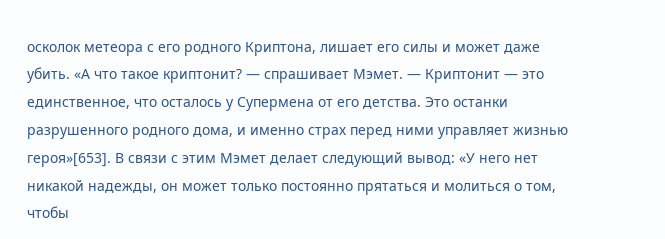осколок метеора с его родного Криптона, лишает его силы и может даже убить. «А что такое криптонит? — спрашивает Мэмет. — Криптонит — это единственное, что осталось у Супермена от его детства. Это останки разрушенного родного дома, и именно страх перед ними управляет жизнью героя»[653]. В связи с этим Мэмет делает следующий вывод: «У него нет никакой надежды, он может только постоянно прятаться и молиться о том, чтобы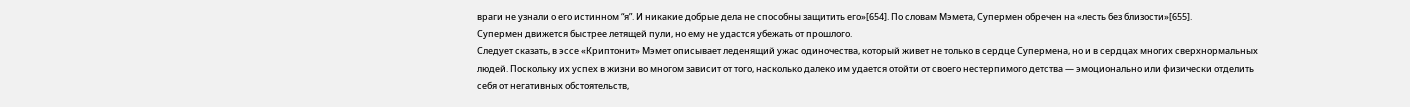враги не узнали о его истинном “я”. И никакие добрые дела не способны защитить его»[654]. По словам Мэмета, Супермен обречен на «лесть без близости»[655].
Супермен движется быстрее летящей пули, но ему не удастся убежать от прошлого.
Следует сказать, в эссе «Криптонит» Мэмет описывает леденящий ужас одиночества, который живет не только в сердце Супермена, но и в сердцах многих сверхнормальных людей. Поскольку их успех в жизни во многом зависит от того, насколько далеко им удается отойти от своего нестерпимого детства — эмоционально или физически отделить себя от негативных обстоятельств,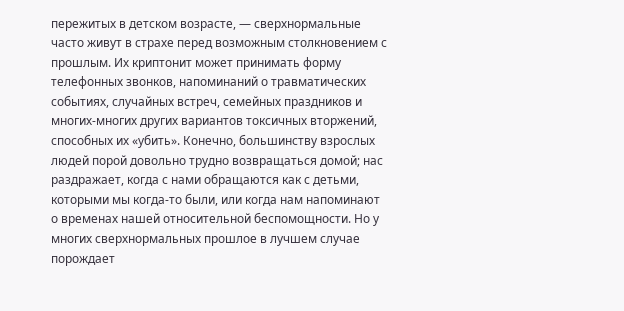пережитых в детском возрасте, — сверхнормальные часто живут в страхе перед возможным столкновением с прошлым. Их криптонит может принимать форму телефонных звонков, напоминаний о травматических событиях, случайных встреч, семейных праздников и многих-многих других вариантов токсичных вторжений, способных их «убить». Конечно, большинству взрослых людей порой довольно трудно возвращаться домой; нас раздражает, когда с нами обращаются как с детьми, которыми мы когда-то были, или когда нам напоминают о временах нашей относительной беспомощности. Но у многих сверхнормальных прошлое в лучшем случае порождает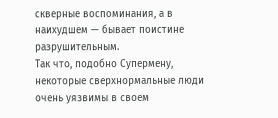скверные воспоминания, а в наихудшем — бывает поистине разрушительным.
Так что, подобно Супермену, некоторые сверхнормальные люди очень уязвимы в своем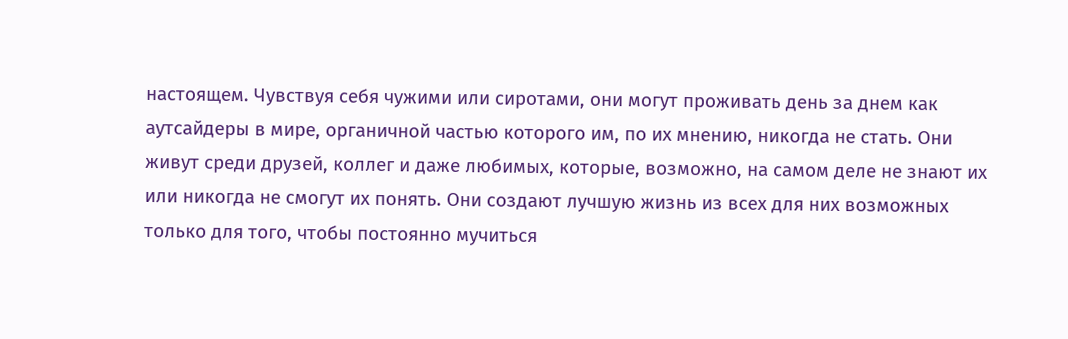настоящем. Чувствуя себя чужими или сиротами, они могут проживать день за днем как аутсайдеры в мире, органичной частью которого им, по их мнению, никогда не стать. Они живут среди друзей, коллег и даже любимых, которые, возможно, на самом деле не знают их или никогда не смогут их понять. Они создают лучшую жизнь из всех для них возможных только для того, чтобы постоянно мучиться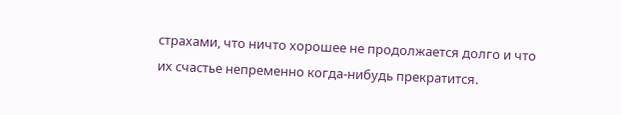страхами, что ничто хорошее не продолжается долго и что их счастье непременно когда-нибудь прекратится.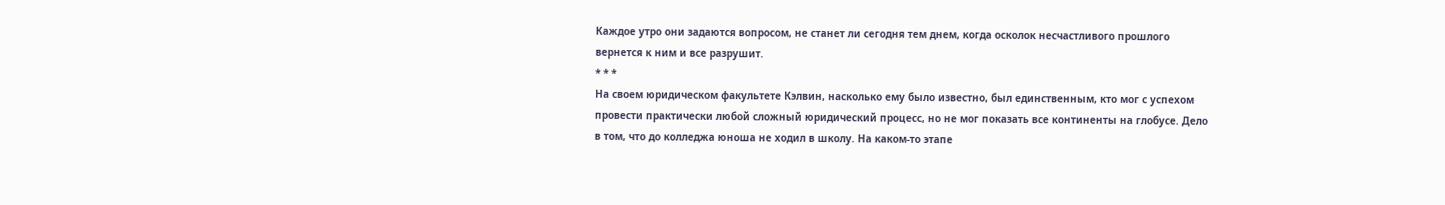Каждое утро они задаются вопросом, не станет ли сегодня тем днем, когда осколок несчастливого прошлого вернется к ним и все разрушит.
* * *
На своем юридическом факультете Кэлвин, насколько ему было известно, был единственным, кто мог с успехом провести практически любой сложный юридический процесс, но не мог показать все континенты на глобусе. Дело в том, что до колледжа юноша не ходил в школу. На каком-то этапе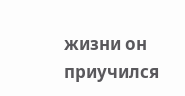жизни он приучился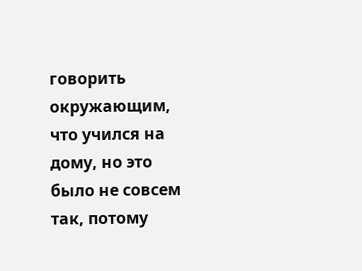говорить окружающим, что учился на дому, но это было не совсем так, потому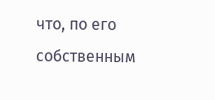что, по его собственным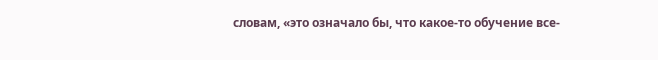словам, «это означало бы, что какое-то обучение все-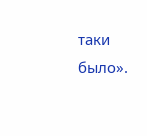таки было».